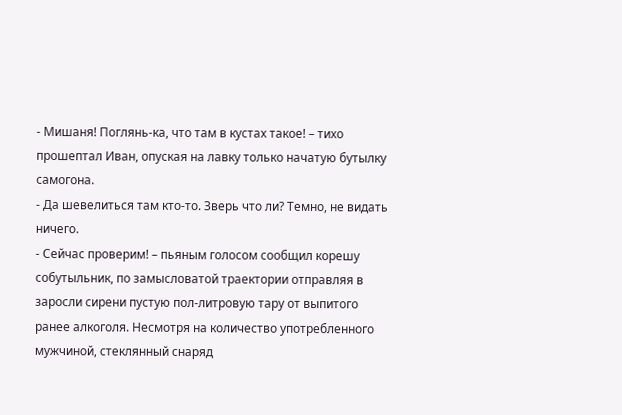- Мишаня! Поглянь-ка, что там в кустах такое! – тихо прошептал Иван, опуская на лавку только начатую бутылку самогона.
- Да шевелиться там кто-то. Зверь что ли? Темно, не видать ничего.
- Сейчас проверим! – пьяным голосом сообщил корешу собутыльник, по замысловатой траектории отправляя в заросли сирени пустую пол-литровую тару от выпитого ранее алкоголя. Несмотря на количество употребленного мужчиной, стеклянный снаряд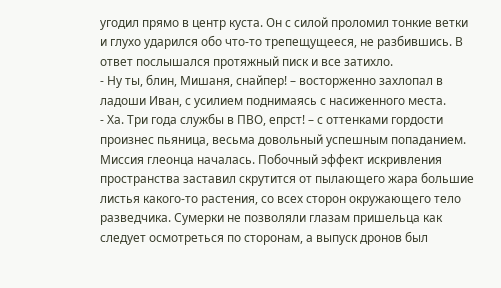угодил прямо в центр куста. Он с силой проломил тонкие ветки и глухо ударился обо что-то трепещущееся, не разбившись. В ответ послышался протяжный писк и все затихло.
- Ну ты, блин, Мишаня, снайпер! – восторженно захлопал в ладоши Иван, с усилием поднимаясь с насиженного места.
- Ха. Три года службы в ПВО, епрст! – с оттенками гордости произнес пьяница, весьма довольный успешным попаданием.
Миссия глеонца началась. Побочный эффект искривления пространства заставил скрутится от пылающего жара большие листья какого-то растения, со всех сторон окружающего тело разведчика. Сумерки не позволяли глазам пришельца как следует осмотреться по сторонам, а выпуск дронов был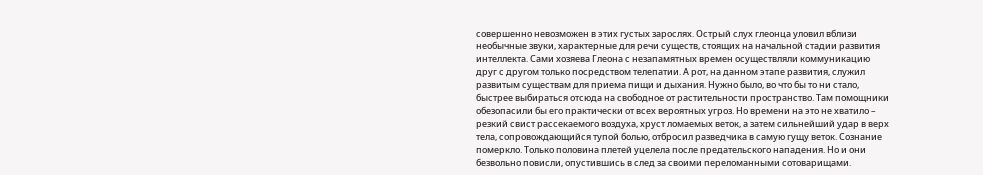совершенно невозможен в этих густых зарослях. Острый слух глеонца уловил вблизи необычные звуки, характерные для речи существ, стоящих на начальной стадии развития интеллекта. Сами хозяева Глеона с незапамятных времен осуществляли коммуникацию друг с другом только посредством телепатии. А рот, на данном этапе развития, служил развитым существам для приема пищи и дыхания. Нужно было, во что бы то ни стало, быстрее выбираться отсюда на свободное от растительности пространство. Там помощники обезопасили бы его практически от всех вероятных угроз. Но времени на это не хватило – резкий свист рассекаемого воздуха, хруст ломаемых веток, а затем сильнейший удар в верх тела, сопровождающийся тупой болью, отбросил разведчика в самую гущу веток. Сознание померкло. Только половина плетей уцелела после предательского нападения. Но и они безвольно повисли, опустившись в след за своими переломанными сотоварищами.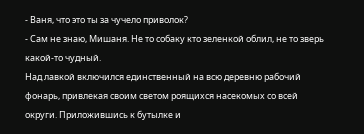- Ваня, что это ты за чучело приволок?
- Сам не знаю, Мишаня. Не то собаку кто зеленкой облил, не то зверь какой-то чудный.
Над лавкой включился единственный на всю деревню рабочий фонарь, привлекая своим светом роящихся насекомых со всей округи. Приложившись к бутылке и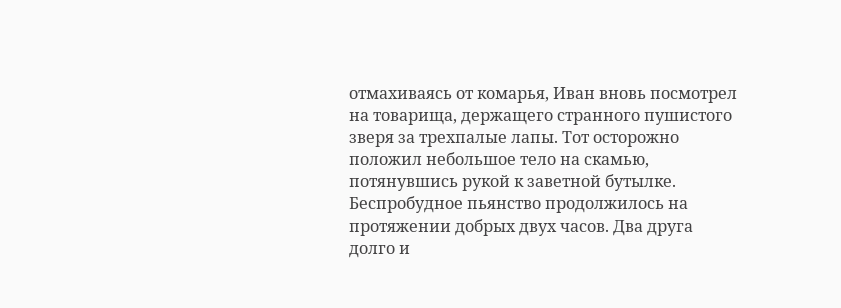отмахиваясь от комарья, Иван вновь посмотрел на товарища, держащего странного пушистого зверя за трехпалые лапы. Тот осторожно положил небольшое тело на скамью, потянувшись рукой к заветной бутылке. Беспробудное пьянство продолжилось на протяжении добрых двух часов. Два друга долго и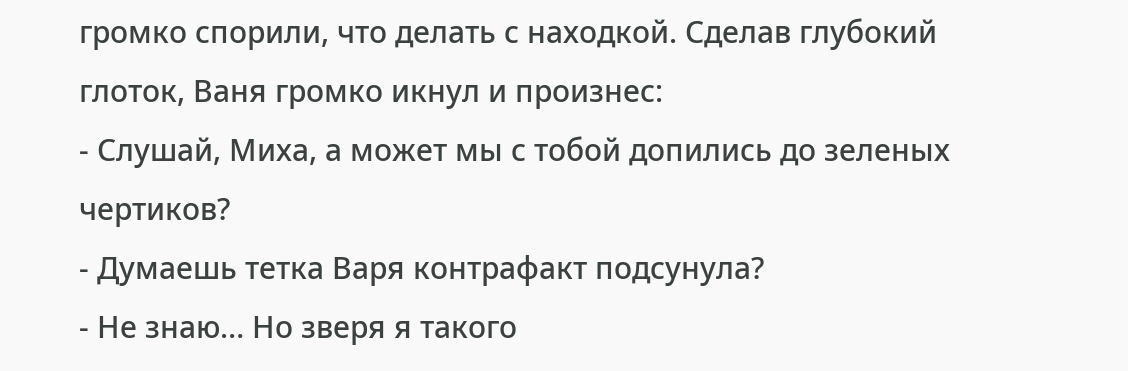громко спорили, что делать с находкой. Сделав глубокий глоток, Ваня громко икнул и произнес:
- Слушай, Миха, а может мы с тобой допились до зеленых чертиков?
- Думаешь тетка Варя контрафакт подсунула?
- Не знаю… Но зверя я такого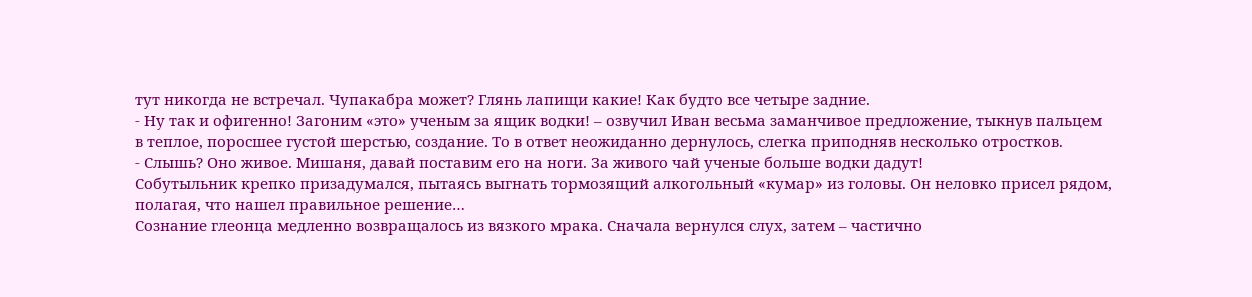тут никогда не встречал. Чупакабра может? Глянь лапищи какие! Как будто все четыре задние.
- Ну так и офигенно! Загоним «это» ученым за ящик водки! – озвучил Иван весьма заманчивое предложение, тыкнув пальцем в теплое, поросшее густой шерстью, создание. То в ответ неожиданно дернулось, слегка приподняв несколько отростков.
- Слышь? Оно живое. Мишаня, давай поставим его на ноги. За живого чай ученые больше водки дадут!
Собутыльник крепко призадумался, пытаясь выгнать тормозящий алкогольный «кумар» из головы. Он неловко присел рядом, полагая, что нашел правильное решение…
Сознание глеонца медленно возвращалось из вязкого мрака. Сначала вернулся слух, затем – частично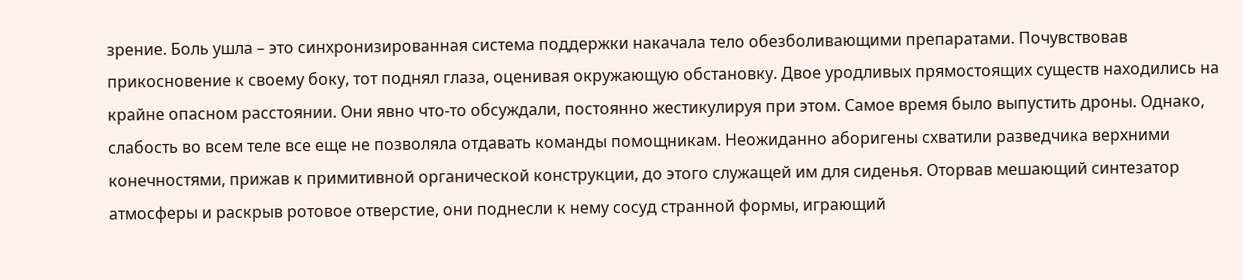зрение. Боль ушла – это синхронизированная система поддержки накачала тело обезболивающими препаратами. Почувствовав прикосновение к своему боку, тот поднял глаза, оценивая окружающую обстановку. Двое уродливых прямостоящих существ находились на крайне опасном расстоянии. Они явно что-то обсуждали, постоянно жестикулируя при этом. Самое время было выпустить дроны. Однако, слабость во всем теле все еще не позволяла отдавать команды помощникам. Неожиданно аборигены схватили разведчика верхними конечностями, прижав к примитивной органической конструкции, до этого служащей им для сиденья. Оторвав мешающий синтезатор атмосферы и раскрыв ротовое отверстие, они поднесли к нему сосуд странной формы, играющий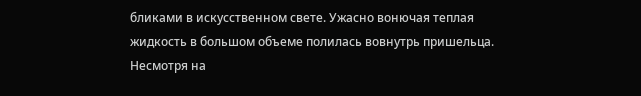бликами в искусственном свете. Ужасно вонючая теплая жидкость в большом объеме полилась вовнутрь пришельца. Несмотря на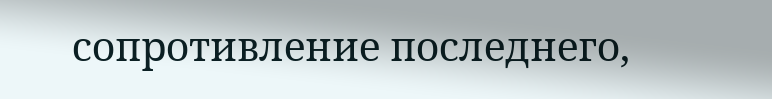сопротивление последнего,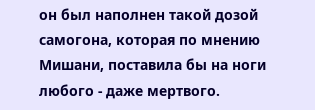он был наполнен такой дозой самогона, которая по мнению Мишани, поставила бы на ноги любого - даже мертвого.